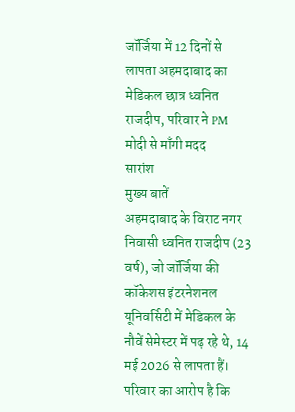जॉर्जिया में 12 दिनों से लापता अहमदाबाद का मेडिकल छात्र ध्वनित राजदीप, परिवार ने PM मोदी से माँगी मदद
सारांश
मुख्य बातें
अहमदाबाद के विराट नगर निवासी ध्वनित राजदीप (23 वर्ष), जो जॉर्जिया की कॉकेशस इंटरनेशनल यूनिवर्सिटी में मेडिकल के नौवें सेमेस्टर में पढ़ रहे थे, 14 मई 2026 से लापता हैं। परिवार का आरोप है कि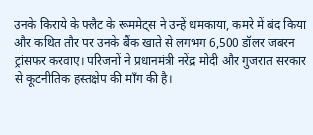उनके किराये के फ्लैट के रूममेट्स ने उन्हें धमकाया, कमरे में बंद किया और कथित तौर पर उनके बैंक खाते से लगभग 6,500 डॉलर जबरन ट्रांसफर करवाए। परिजनों ने प्रधानमंत्री नरेंद्र मोदी और गुजरात सरकार से कूटनीतिक हस्तक्षेप की माँग की है।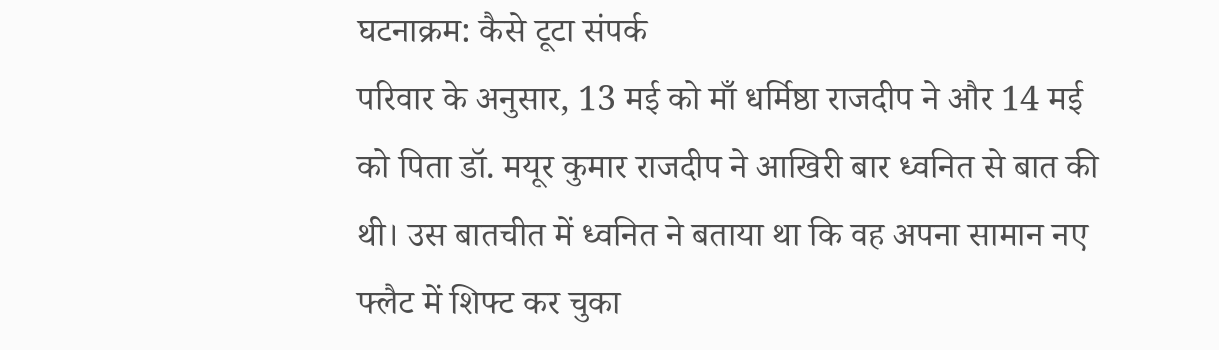घटनाक्रम: कैसे टूटा संपर्क
परिवार के अनुसार, 13 मई को माँ धर्मिष्ठा राजदीप ने और 14 मई को पिता डॉ. मयूर कुमार राजदीप ने आखिरी बार ध्वनित से बात की थी। उस बातचीत में ध्वनित ने बताया था कि वह अपना सामान नए फ्लैट में शिफ्ट कर चुका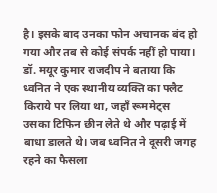है। इसके बाद उनका फोन अचानक बंद हो गया और तब से कोई संपर्क नहीं हो पाया।
डॉ. मयूर कुमार राजदीप ने बताया कि ध्वनित ने एक स्थानीय व्यक्ति का फ्लैट किराये पर लिया था, जहाँ रूममेट्स उसका टिफिन छीन लेते थे और पढ़ाई में बाधा डालते थे। जब ध्वनित ने दूसरी जगह रहने का फैसला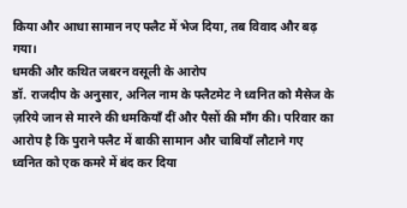किया और आधा सामान नए फ्लैट में भेज दिया, तब विवाद और बढ़ गया।
धमकी और कथित जबरन वसूली के आरोप
डॉ. राजदीप के अनुसार, अनिल नाम के फ्लैटमेट ने ध्वनित को मैसेज के ज़रिये जान से मारने की धमकियाँ दीं और पैसों की माँग की। परिवार का आरोप है कि पुराने फ्लैट में बाकी सामान और चाबियाँ लौटाने गए ध्वनित को एक कमरे में बंद कर दिया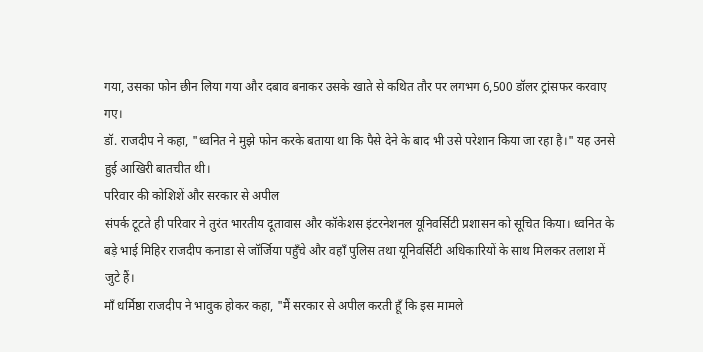गया, उसका फोन छीन लिया गया और दबाव बनाकर उसके खाते से कथित तौर पर लगभग 6,500 डॉलर ट्रांसफर करवाए गए।
डॉ. राजदीप ने कहा, "ध्वनित ने मुझे फोन करके बताया था कि पैसे देने के बाद भी उसे परेशान किया जा रहा है।" यह उनसे हुई आखिरी बातचीत थी।
परिवार की कोशिशें और सरकार से अपील
संपर्क टूटते ही परिवार ने तुरंत भारतीय दूतावास और कॉकेशस इंटरनेशनल यूनिवर्सिटी प्रशासन को सूचित किया। ध्वनित के बड़े भाई मिहिर राजदीप कनाडा से जॉर्जिया पहुँचे और वहाँ पुलिस तथा यूनिवर्सिटी अधिकारियों के साथ मिलकर तलाश में जुटे हैं।
माँ धर्मिष्ठा राजदीप ने भावुक होकर कहा, "मैं सरकार से अपील करती हूँ कि इस मामले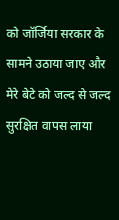को जॉर्जिया सरकार के सामने उठाया जाए और मेरे बेटे को जल्द से जल्द सुरक्षित वापस लाया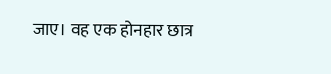जाए। वह एक होनहार छात्र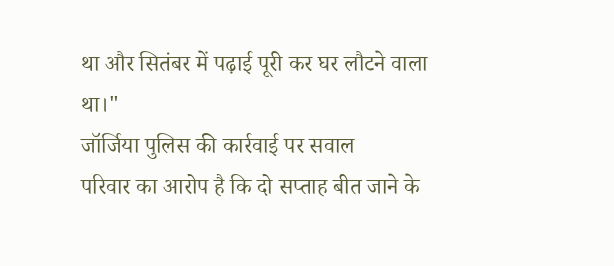था और सितंबर में पढ़ाई पूरी कर घर लौटने वाला था।"
जॉर्जिया पुलिस की कार्रवाई पर सवाल
परिवार का आरोप है कि दो सप्ताह बीत जाने के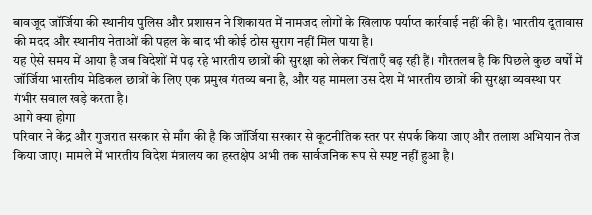बावजूद जॉर्जिया की स्थानीय पुलिस और प्रशासन ने शिकायत में नामजद लोगों के खिलाफ पर्याप्त कार्रवाई नहीं की है। भारतीय दूतावास की मदद और स्थानीय नेताओं की पहल के बाद भी कोई ठोस सुराग नहीं मिल पाया है।
यह ऐसे समय में आया है जब विदेशों में पढ़ रहे भारतीय छात्रों की सुरक्षा को लेकर चिंताएँ बढ़ रही हैं। गौरतलब है कि पिछले कुछ वर्षों में जॉर्जिया भारतीय मेडिकल छात्रों के लिए एक प्रमुख गंतव्य बना है, और यह मामला उस देश में भारतीय छात्रों की सुरक्षा व्यवस्था पर गंभीर सवाल खड़े करता है।
आगे क्या होगा
परिवार ने केंद्र और गुजरात सरकार से माँग की है कि जॉर्जिया सरकार से कूटनीतिक स्तर पर संपर्क किया जाए और तलाश अभियान तेज किया जाए। मामले में भारतीय विदेश मंत्रालय का हस्तक्षेप अभी तक सार्वजनिक रूप से स्पष्ट नहीं हुआ है।